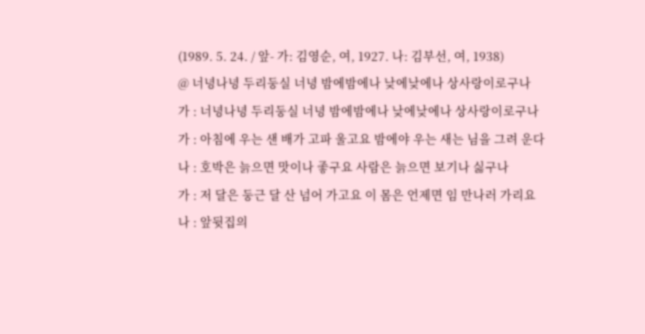(1989. 5. 24. / 앞- 가: 김영순, 여, 1927. 나: 김부선, 여, 1938)
@ 너녕나녕 두리둥실 너녕 밤에밤에나 낮에낮에나 상사랑이로구나
가 : 너녕나녕 두리둥실 너녕 밤에밤에나 낮에낮에나 상사랑이로구나
가 : 아침에 우는 샌 배가 고파 울고요 밤에야 우는 새는 님을 그려 운다
나 : 호박은 늙으면 맛이나 좋구요 사람은 늙으면 보기나 싫구나
가 : 저 달은 둥근 달 산 넘어 가고요 이 몸은 언제면 임 만나러 가리요
나 : 앞뒷집의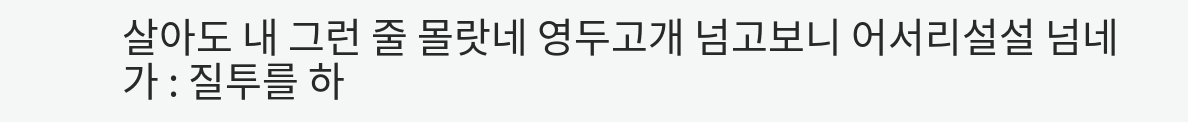살아도 내 그런 줄 몰랏네 영두고개 넘고보니 어서리설설 넘네
가 : 질투를 하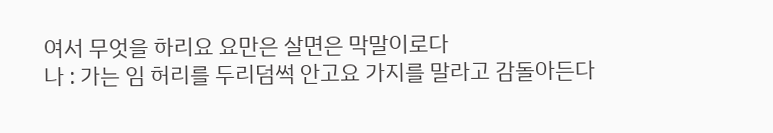여서 무엇을 하리요 요만은 살면은 막말이로다
나 : 가는 임 허리를 두리덤썩 안고요 가지를 말라고 감돌아든다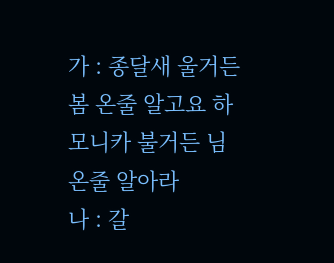가 : 종달새 울거든 봄 온줄 알고요 하모니카 불거든 님 온줄 알아라
나 : 갈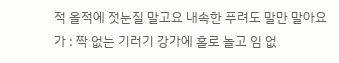적 올적에 젓눈질 말고요 내속한 푸려도 말만 말아요
가 : 짝 없는 기러기 강가에 홀로 놀고 임 없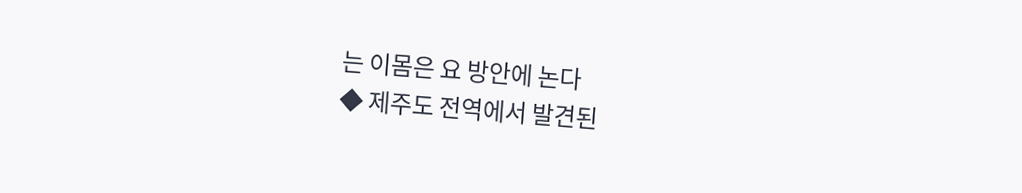는 이몸은 요 방안에 논다
◆ 제주도 전역에서 발견된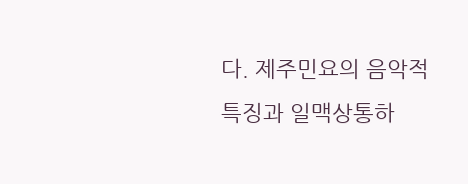다. 제주민요의 음악적 특징과 일맥상통하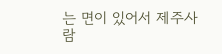는 면이 있어서 제주사람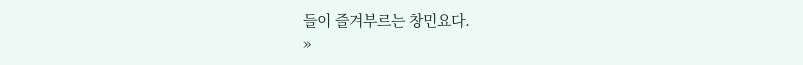들이 즐겨부르는 창민요다.
»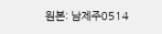원본: 남제주0514